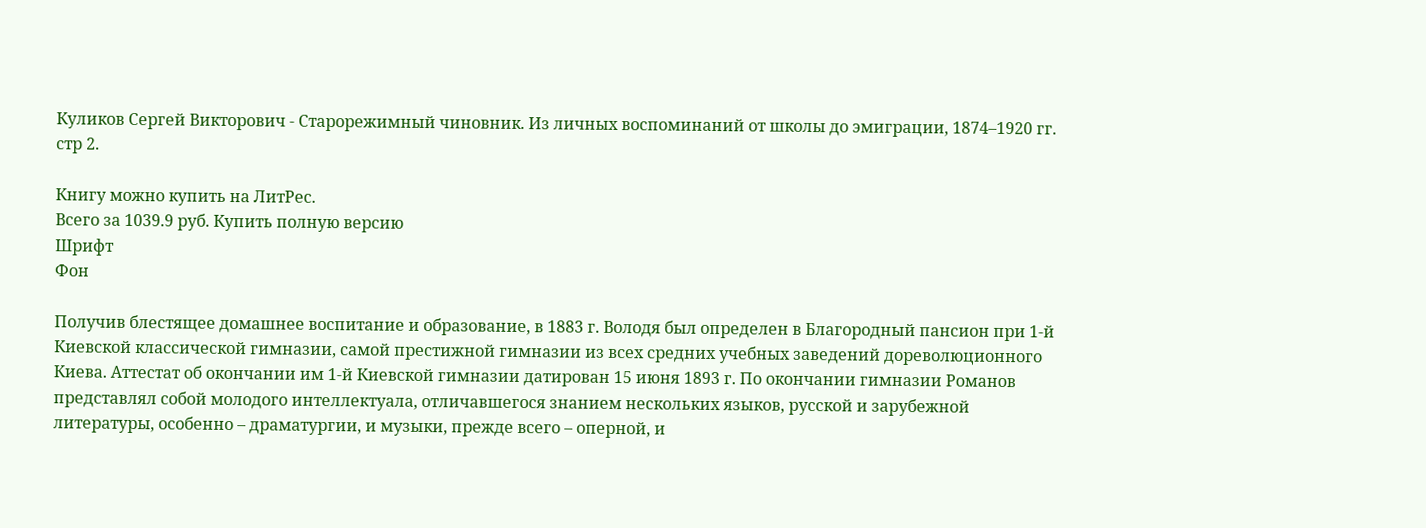Куликов Сергей Викторович - Старорежимный чиновник. Из личных воспоминаний от школы до эмиграции, 1874–1920 гг. стр 2.

Книгу можно купить на ЛитРес.
Всего за 1039.9 руб. Купить полную версию
Шрифт
Фон

Получив блестящее домашнее воспитание и образование, в 1883 г. Володя был определен в Благородный пансион при 1-й Киевской классической гимназии, самой престижной гимназии из всех средних учебных заведений дореволюционного Киева. Аттестат об окончании им 1-й Киевской гимназии датирован 15 июня 1893 г. По окончании гимназии Романов представлял собой молодого интеллектуала, отличавшегося знанием нескольких языков, русской и зарубежной литературы, особенно – драматургии, и музыки, прежде всего – оперной, и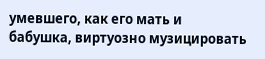умевшего, как его мать и бабушка, виртуозно музицировать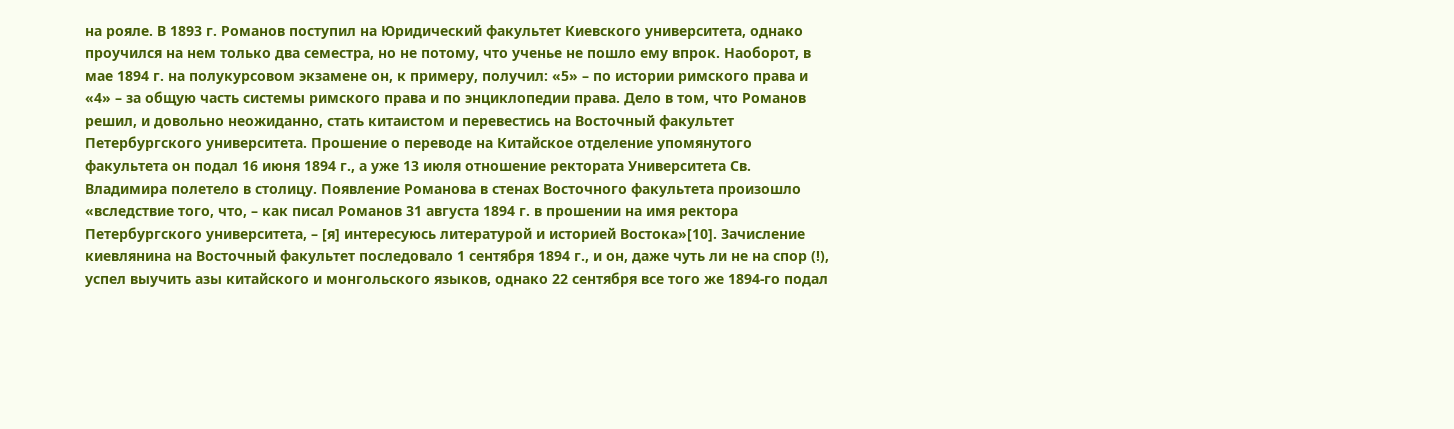на рояле. В 1893 г. Романов поступил на Юридический факультет Киевского университета, однако проучился на нем только два семестра, но не потому, что ученье не пошло ему впрок. Наоборот, в мае 1894 г. на полукурсовом экзамене он, к примеру, получил: «5» – по истории римского права и «4» – за общую часть системы римского права и по энциклопедии права. Дело в том, что Романов решил, и довольно неожиданно, стать китаистом и перевестись на Восточный факультет Петербургского университета. Прошение о переводе на Китайское отделение упомянутого факультета он подал 16 июня 1894 г., а уже 13 июля отношение ректората Университета Св. Владимира полетело в столицу. Появление Романова в стенах Восточного факультета произошло «вследствие того, что, – как писал Романов 31 августа 1894 г. в прошении на имя ректора Петербургского университета, – [я] интересуюсь литературой и историей Востока»[10]. Зачисление киевлянина на Восточный факультет последовало 1 сентября 1894 г., и он, даже чуть ли не на спор (!), успел выучить азы китайского и монгольского языков, однако 22 сентября все того же 1894-го подал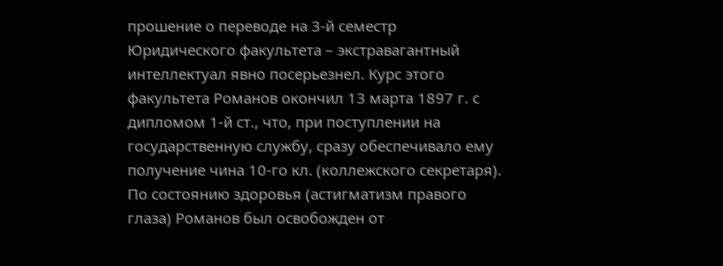прошение о переводе на 3-й семестр Юридического факультета – экстравагантный интеллектуал явно посерьезнел. Курс этого факультета Романов окончил 13 марта 1897 г. с дипломом 1-й ст., что, при поступлении на государственную службу, сразу обеспечивало ему получение чина 10-го кл. (коллежского секретаря). По состоянию здоровья (астигматизм правого глаза) Романов был освобожден от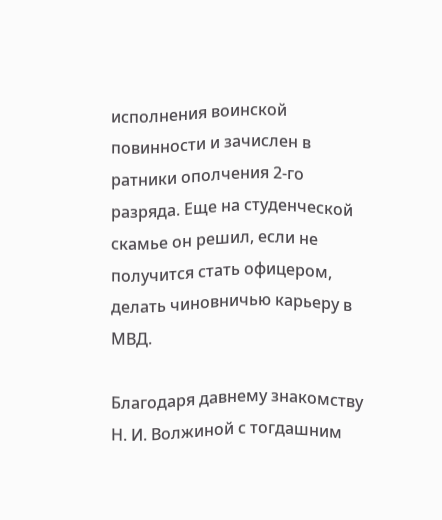исполнения воинской повинности и зачислен в ратники ополчения 2-го разряда. Еще на студенческой скамье он решил, если не получится стать офицером, делать чиновничью карьеру в МВД.

Благодаря давнему знакомству Н. И. Волжиной с тогдашним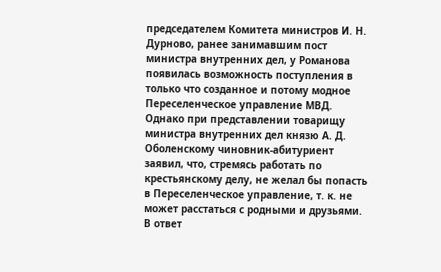председателем Комитета министров И. Н. Дурново, ранее занимавшим пост министра внутренних дел, у Романова появилась возможность поступления в только что созданное и потому модное Переселенческое управление МВД. Однако при представлении товарищу министра внутренних дел князю А. Д. Оболенскому чиновник-абитуриент заявил, что, стремясь работать по крестьянскому делу, не желал бы попасть в Переселенческое управление, т. к. не может расстаться с родными и друзьями. В ответ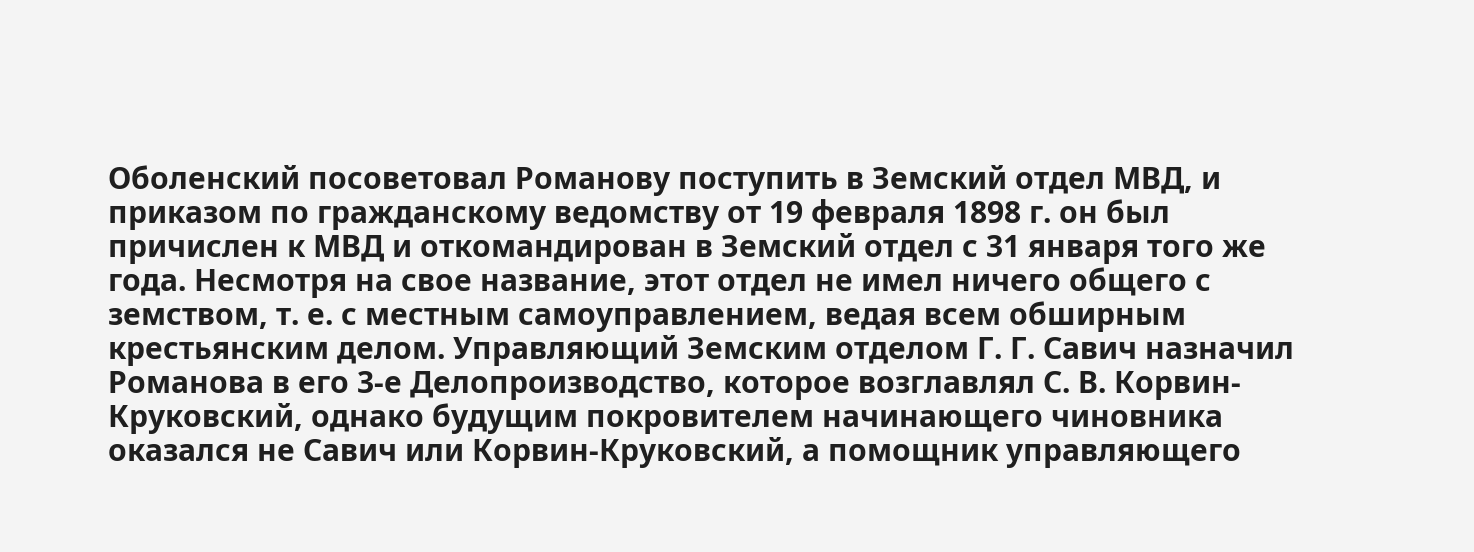Оболенский посоветовал Романову поступить в Земский отдел МВД, и приказом по гражданскому ведомству от 19 февраля 1898 г. он был причислен к МВД и откомандирован в Земский отдел с 31 января того же года. Несмотря на свое название, этот отдел не имел ничего общего с земством, т. е. с местным самоуправлением, ведая всем обширным крестьянским делом. Управляющий Земским отделом Г. Г. Савич назначил Романова в его 3-е Делопроизводство, которое возглавлял С. В. Корвин-Круковский, однако будущим покровителем начинающего чиновника оказался не Савич или Корвин-Круковский, а помощник управляющего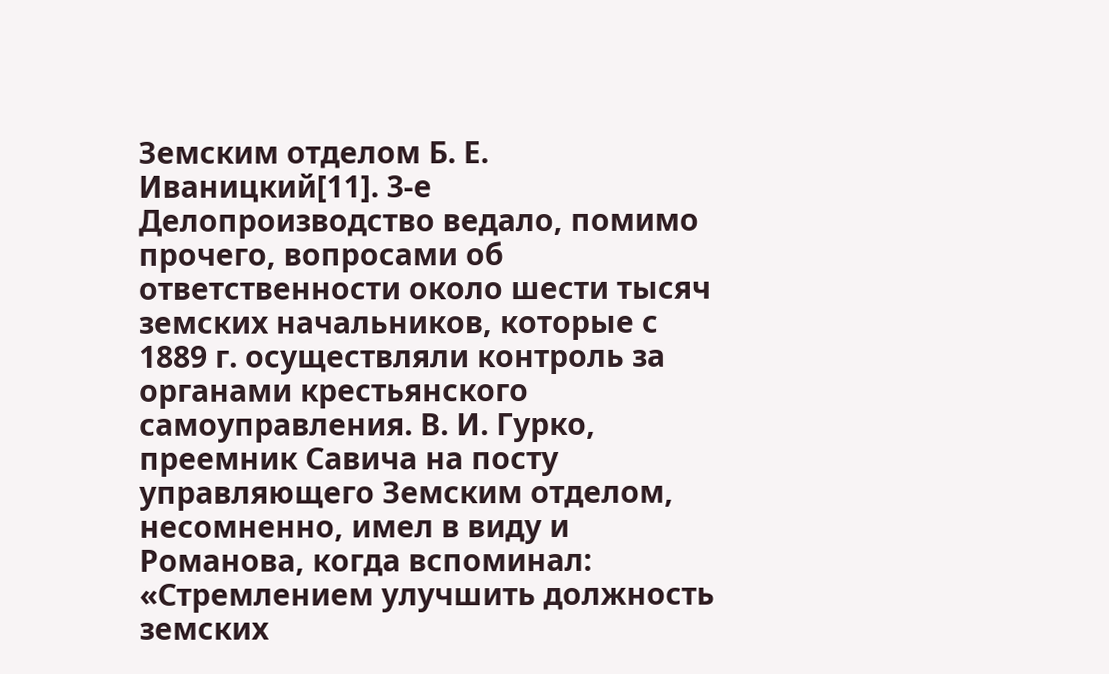Земским отделом Б. Е. Иваницкий[11]. 3-е Делопроизводство ведало, помимо прочего, вопросами об ответственности около шести тысяч земских начальников, которые с 1889 г. осуществляли контроль за органами крестьянского самоуправления. В. И. Гурко, преемник Савича на посту управляющего Земским отделом, несомненно, имел в виду и Романова, когда вспоминал: «Стремлением улучшить должность земских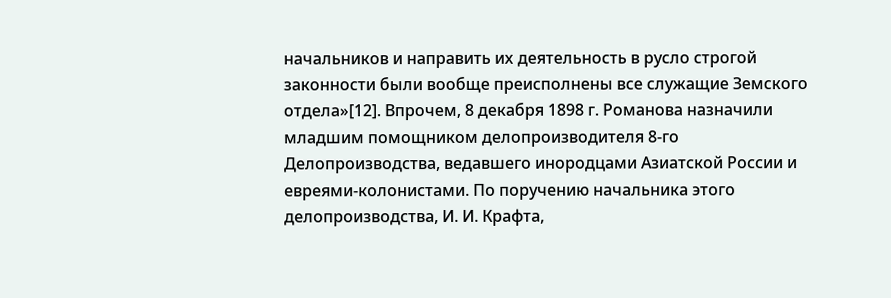начальников и направить их деятельность в русло строгой законности были вообще преисполнены все служащие Земского отдела»[12]. Впрочем, 8 декабря 1898 г. Романова назначили младшим помощником делопроизводителя 8-го Делопроизводства, ведавшего инородцами Азиатской России и евреями-колонистами. По поручению начальника этого делопроизводства, И. И. Крафта,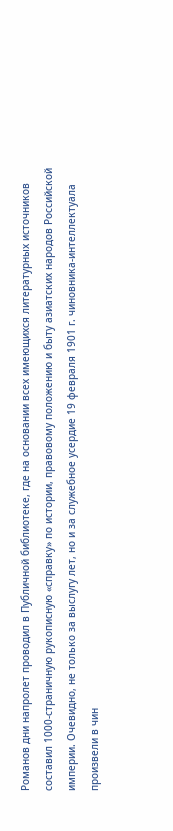Романов дни напролет проводил в Публичной библиотеке, где на основании всех имеющихся литературных источников составил 1000-страничную рукописную «справку» по истории, правовому положению и быту азиатских народов Российской империи. Очевидно, не только за выслугу лет, но и за служебное усердие 19 февраля 1901 г. чиновника-интеллектуала произвели в чин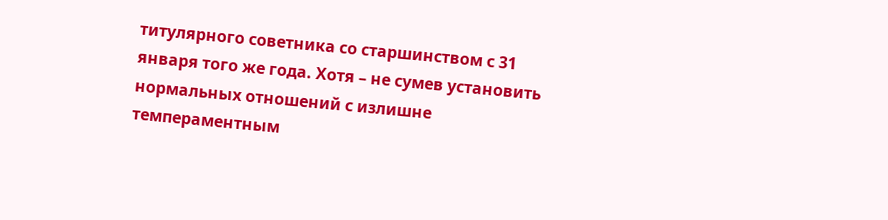титулярного советника со старшинством с 31 января того же года. Хотя – не сумев установить нормальных отношений с излишне темпераментным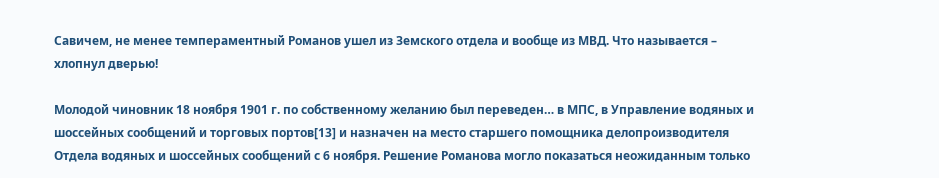Савичем, не менее темпераментный Романов ушел из Земского отдела и вообще из МВД. Что называется – хлопнул дверью!

Молодой чиновник 18 ноября 1901 г. по собственному желанию был переведен… в МПС, в Управление водяных и шоссейных сообщений и торговых портов[13] и назначен на место старшего помощника делопроизводителя Отдела водяных и шоссейных сообщений с 6 ноября. Решение Романова могло показаться неожиданным только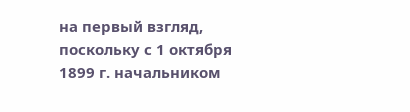на первый взгляд, поскольку с 1 октября 1899 г. начальником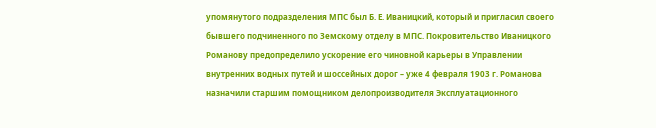упомянутого подразделения МПС был Б. Е. Иваницкий, который и пригласил своего бывшего подчиненного по Земскому отделу в МПС. Покровительство Иваницкого Романову предопределило ускорение его чиновной карьеры в Управлении внутренних водных путей и шоссейных дорог – уже 4 февраля 1903 г. Романова назначили старшим помощником делопроизводителя Эксплуатационного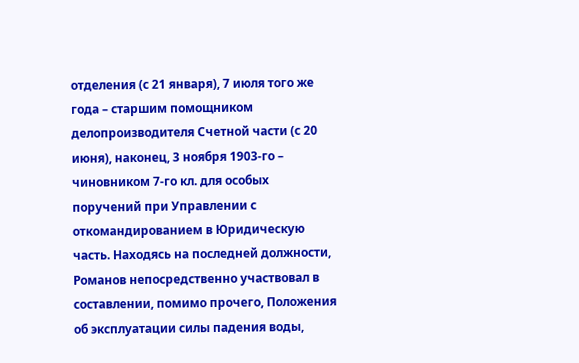отделения (с 21 января), 7 июля того же года – старшим помощником делопроизводителя Счетной части (с 20 июня), наконец, 3 ноября 1903-го – чиновником 7-го кл. для особых поручений при Управлении с откомандированием в Юридическую часть. Находясь на последней должности, Романов непосредственно участвовал в составлении, помимо прочего, Положения об эксплуатации силы падения воды,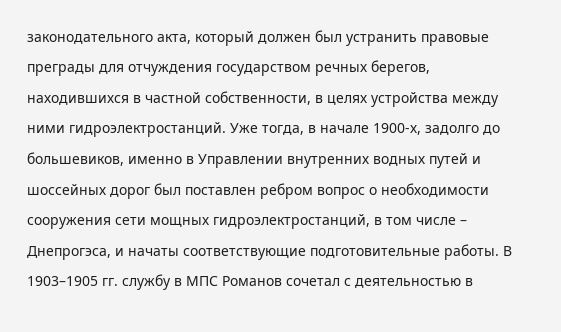законодательного акта, который должен был устранить правовые преграды для отчуждения государством речных берегов, находившихся в частной собственности, в целях устройства между ними гидроэлектростанций. Уже тогда, в начале 1900-х, задолго до большевиков, именно в Управлении внутренних водных путей и шоссейных дорог был поставлен ребром вопрос о необходимости сооружения сети мощных гидроэлектростанций, в том числе – Днепрогэса, и начаты соответствующие подготовительные работы. В 1903–1905 гг. службу в МПС Романов сочетал с деятельностью в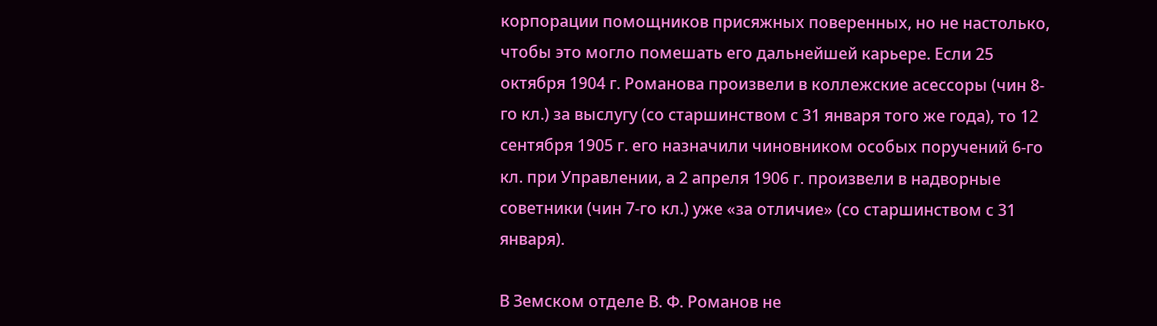корпорации помощников присяжных поверенных, но не настолько, чтобы это могло помешать его дальнейшей карьере. Если 25 октября 1904 г. Романова произвели в коллежские асессоры (чин 8-го кл.) за выслугу (со старшинством с 31 января того же года), то 12 сентября 1905 г. его назначили чиновником особых поручений 6-го кл. при Управлении, а 2 апреля 1906 г. произвели в надворные советники (чин 7-го кл.) уже «за отличие» (со старшинством с 31 января).

В Земском отделе В. Ф. Романов не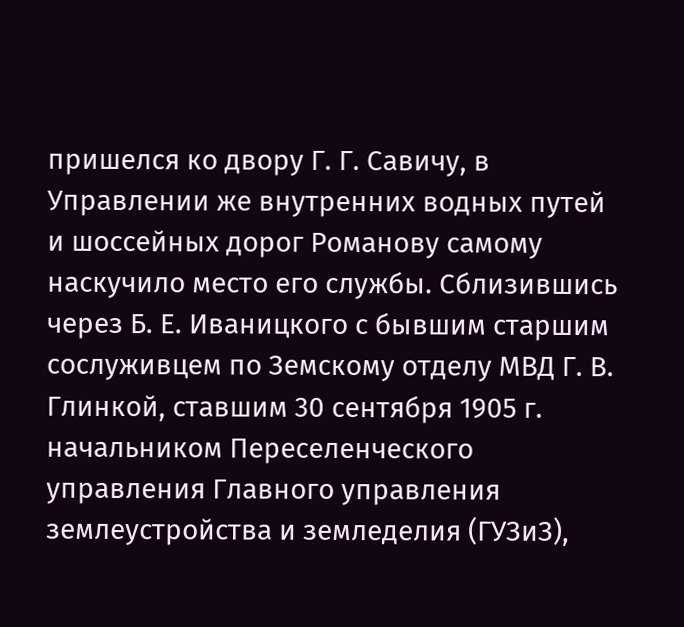пришелся ко двору Г. Г. Савичу, в Управлении же внутренних водных путей и шоссейных дорог Романову самому наскучило место его службы. Сблизившись через Б. Е. Иваницкого с бывшим старшим сослуживцем по Земскому отделу МВД Г. В. Глинкой, ставшим 30 сентября 1905 г. начальником Переселенческого управления Главного управления землеустройства и земледелия (ГУЗиЗ),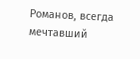Романов, всегда мечтавший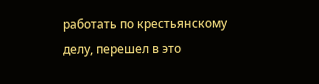работать по крестьянскому делу, перешел в это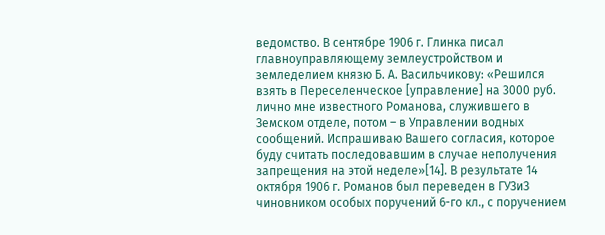ведомство. В сентябре 1906 г. Глинка писал главноуправляющему землеустройством и земледелием князю Б. А. Васильчикову: «Решился взять в Переселенческое [управление] на 3000 руб. лично мне известного Романова, служившего в Земском отделе, потом – в Управлении водных сообщений. Испрашиваю Вашего согласия, которое буду считать последовавшим в случае неполучения запрещения на этой неделе»[14]. В результате 14 октября 1906 г. Романов был переведен в ГУЗиЗ чиновником особых поручений 6-го кл., с поручением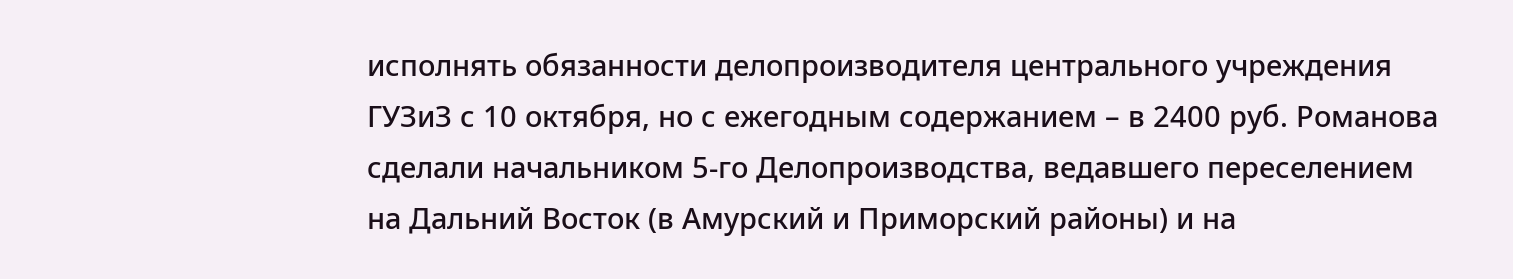исполнять обязанности делопроизводителя центрального учреждения ГУЗиЗ с 10 октября, но с ежегодным содержанием – в 2400 руб. Романова сделали начальником 5-го Делопроизводства, ведавшего переселением на Дальний Восток (в Амурский и Приморский районы) и на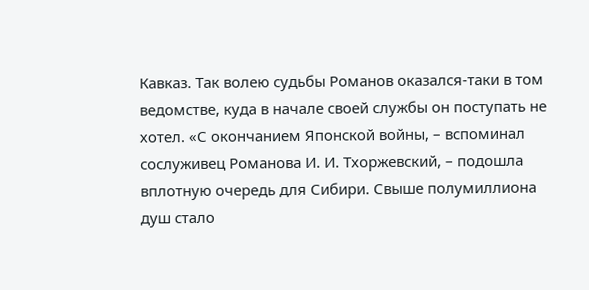Кавказ. Так волею судьбы Романов оказался-таки в том ведомстве, куда в начале своей службы он поступать не хотел. «С окончанием Японской войны, – вспоминал сослуживец Романова И. И. Тхоржевский, – подошла вплотную очередь для Сибири. Свыше полумиллиона душ стало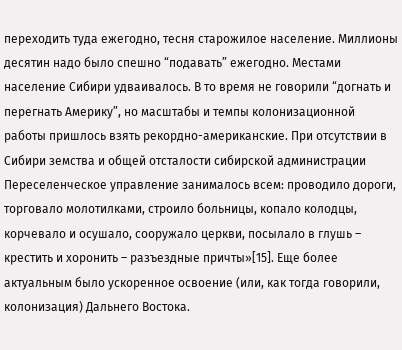переходить туда ежегодно, тесня старожилое население. Миллионы десятин надо было спешно “подавать” ежегодно. Местами население Сибири удваивалось. В то время не говорили “догнать и перегнать Америку”, но масштабы и темпы колонизационной работы пришлось взять рекордно-американские. При отсутствии в Сибири земства и общей отсталости сибирской администрации Переселенческое управление занималось всем: проводило дороги, торговало молотилками, строило больницы, копало колодцы, корчевало и осушало, сооружало церкви, посылало в глушь – крестить и хоронить – разъездные причты»[15]. Еще более актуальным было ускоренное освоение (или, как тогда говорили, колонизация) Дальнего Востока.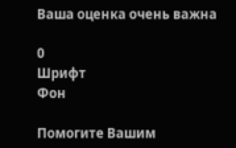Ваша оценка очень важна

0
Шрифт
Фон

Помогите Вашим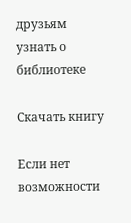друзьям узнать о библиотеке

Скачать книгу

Если нет возможности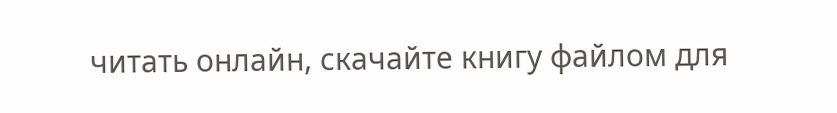читать онлайн, скачайте книгу файлом для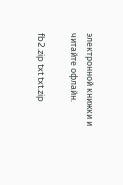электронной книжки и читайте офлайн.

fb2.zip txt txt.zip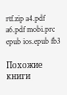rtf.zip a4.pdf a6.pdf mobi.prc epub ios.epub fb3

Похожие книги